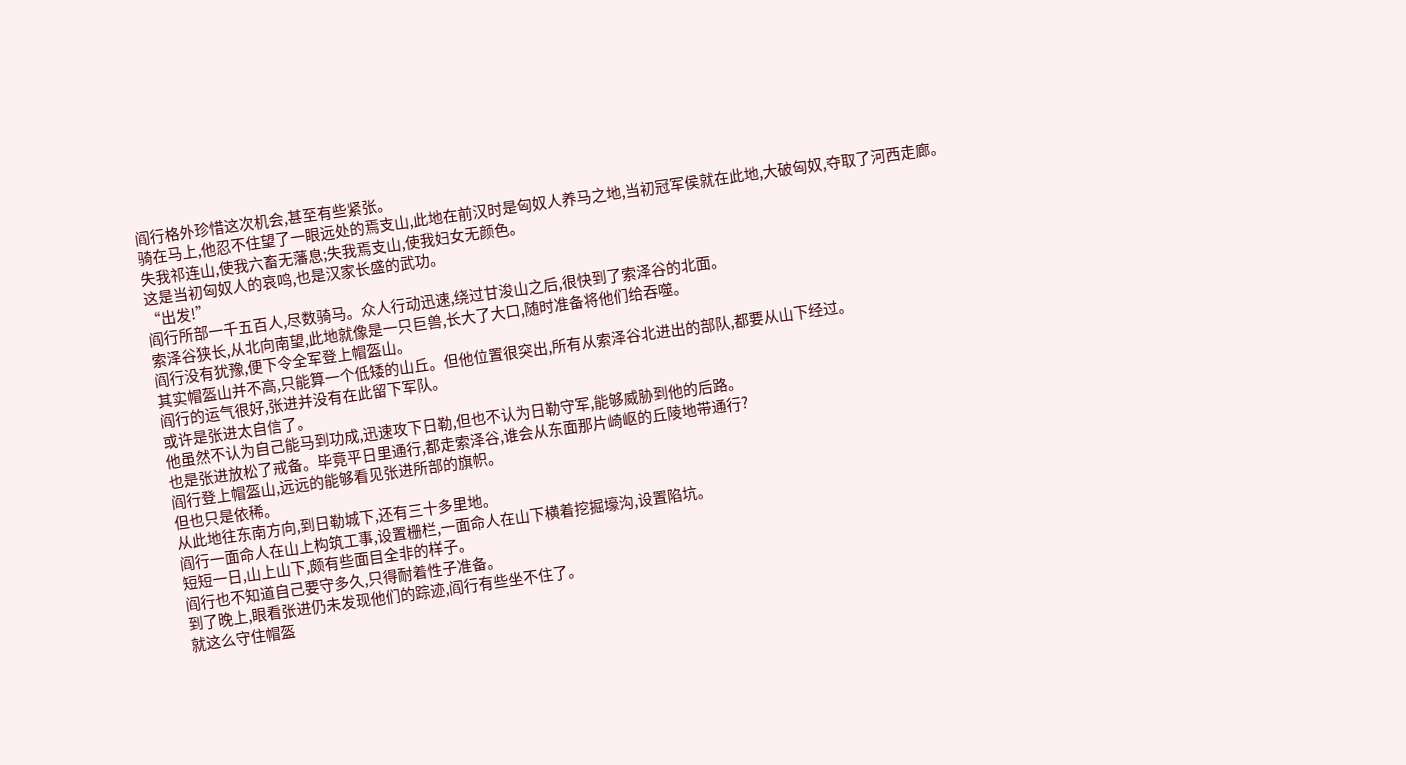阎行格外珍惜这次机会,甚至有些紧张。
骑在马上,他忍不住望了一眼远处的焉支山,此地在前汉时是匈奴人养马之地,当初冠军侯就在此地,大破匈奴,夺取了河西走廊。
失我祁连山,使我六畜无藩息;失我焉支山,使我妇女无颜色。
这是当初匈奴人的哀鸣,也是汉家长盛的武功。
“出发!”
阎行所部一千五百人,尽数骑马。众人行动迅速,绕过甘浚山之后,很快到了索泽谷的北面。
索泽谷狭长,从北向南望,此地就像是一只巨兽,长大了大口,随时准备将他们给吞噬。
阎行没有犹豫,便下令全军登上帽盔山。
其实帽盔山并不高,只能算一个低矮的山丘。但他位置很突出,所有从索泽谷北进出的部队,都要从山下经过。
阎行的运气很好,张进并没有在此留下军队。
或许是张进太自信了。
他虽然不认为自己能马到功成,迅速攻下日勒,但也不认为日勒守军,能够威胁到他的后路。
也是张进放松了戒备。毕竟平日里通行,都走索泽谷,谁会从东面那片崎岖的丘陵地带通行?
阎行登上帽盔山,远远的能够看见张进所部的旗帜。
但也只是依稀。
从此地往东南方向,到日勒城下,还有三十多里地。
阎行一面命人在山上构筑工事,设置栅栏,一面命人在山下横着挖掘壕沟,设置陷坑。
短短一日,山上山下,颇有些面目全非的样子。
阎行也不知道自己要守多久,只得耐着性子准备。
到了晚上,眼看张进仍未发现他们的踪迹,阎行有些坐不住了。
就这么守住帽盔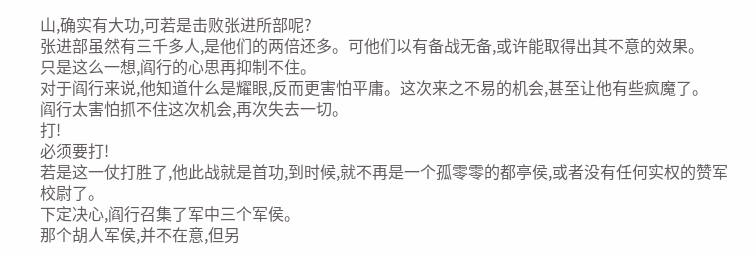山,确实有大功,可若是击败张进所部呢?
张进部虽然有三千多人,是他们的两倍还多。可他们以有备战无备,或许能取得出其不意的效果。
只是这么一想,阎行的心思再抑制不住。
对于阎行来说,他知道什么是耀眼,反而更害怕平庸。这次来之不易的机会,甚至让他有些疯魔了。
阎行太害怕抓不住这次机会,再次失去一切。
打!
必须要打!
若是这一仗打胜了,他此战就是首功,到时候,就不再是一个孤零零的都亭侯,或者没有任何实权的赞军校尉了。
下定决心,阎行召集了军中三个军侯。
那个胡人军侯,并不在意,但另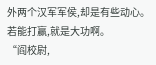外两个汉军军侯,却是有些动心。
若能打赢,就是大功啊。
“阎校尉,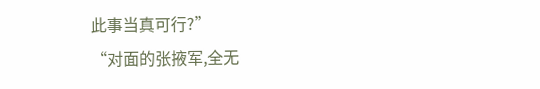此事当真可行?”
“对面的张掖军,全无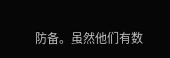防备。虽然他们有数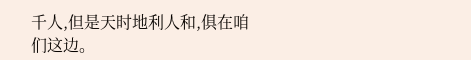千人,但是天时地利人和,俱在咱们这边。